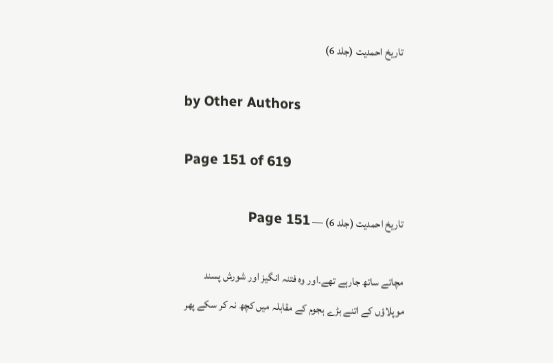تاریخ احمدیت (جلد 6)

by Other Authors

Page 151 of 619

تاریخ احمدیت (جلد 6) — Page 151

مچاتے ساتھ جارہے تھے۔اور وہ فتنہ انگیز اور شورش پسند موپلاؤں کے اتنے بڑے ہجوم کے مقابلہ میں کچھ نہ کر سکے پھر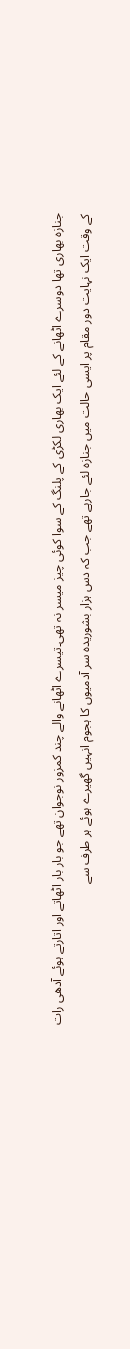جنازہ بھاری تھا دوسرے اٹھانے کے لئے ایک بھاری لکڑی کے پلنگ کے سوا کوئی چیز میسر نہ تھی۔تیسرے اٹھانے والے چند کمزور نوجوان تھے جو بار بار اٹھاتے اور اتارتے ہوئے آدھی رات کے وقت ایک نہایت دور مقام پر ایسی حالت میں جنازہ لئے جارہے تھے جب کہ دس ہزار بشوریدہ سر آدمیوں کا ہجوم انہیں گھیرے ہوئے ہر طرف سے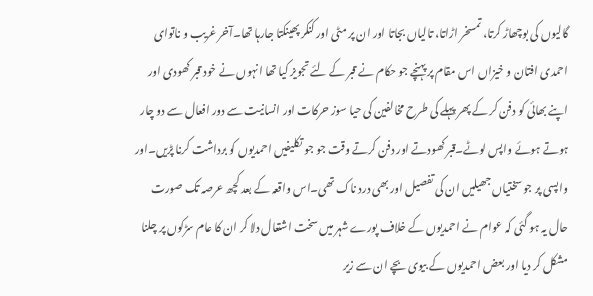گالیوں کی بوچھاڑ کرتا، تمسخر اڑاتا، تالیاں بجاتا اور ان پر مٹی اور کنکر پھینکتا جارہا تھا۔آخر غریب و ناتوای احمدی افتان و خیزاں اس مقام پر پہنچے جو حکام نے قبر کے لئے تجویز کیا تھا انہوں نے خود قبر کھودی اور اپنے بھائی کو دفن کر کے پھر پہلے کی طرح مخالفین کی حیا سوز حرکات اور انسانیت سے دور افعال سے دو چار ہوتے ہوئے واپس لوٹے۔قبر کھودتے اور دفن کرتے وقت جو جو تکلیفیں احمدیوں کو برداشت کرنا پڑیں۔اور واپسی پر جو سختیاں جھیلیں ان کی تفصیل اور بھی درد ناک تھی۔اس واقعہ کے بعد کچھ عرصہ تک صورت حال یہ ہو گئی کہ عوام نے احمدیوں کے خلاف پورے شہر میں سخت اشتعال دلا کر ان کا عام سڑکوں پر چلنا مشکل کر دیا اور بعض احمدیوں کے بیوی بچے ان سے زیر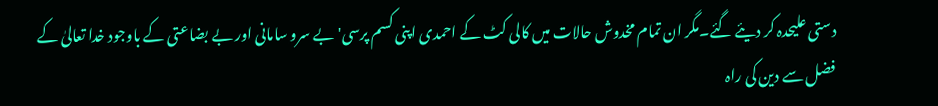دستی علیحدہ کر دیئے گئے۔مگر ان تمام مخدوش حالات میں کالی کٹ کے احمدی اپنی کسم پرسی' بے سرو سامانی اور بے بضاعتی کے باوجود خدا تعالیٰ کے فضل سے دین کی راہ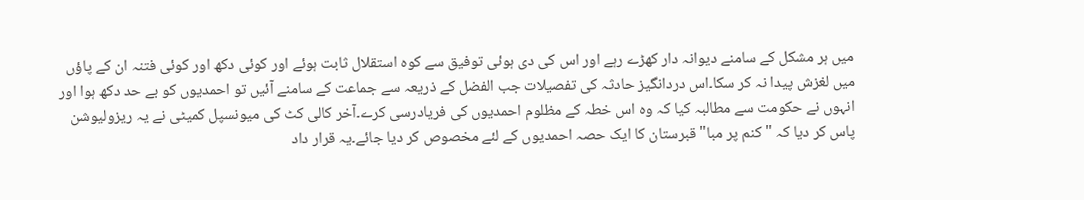میں ہر مشکل کے سامنے دیوانہ دار کھڑے رہے اور اس کی دی ہوئی توفیق سے کوہ استقلال ثابت ہوئے اور کوئی دکھ اور کوئی فتنہ ان کے پاؤں میں لغزش پیدا نہ کر سکا۔اس دردانگیز حادثہ کی تفصیلات جب الفضل کے ذریعہ سے جماعت کے سامنے آئیں تو احمدیوں کو بے حد دکھ ہوا اور انہوں نے حکومت سے مطالبہ کیا کہ وہ اس خطہ کے مظلوم احمدیوں کی فریادرسی کرے۔آخر کالی کٹ کی میونسپل کمیٹی نے یہ ریزولیوشن پاس کر دیا کہ " کنم پر مبا" قبرستان کا ایک حصہ احمدیوں کے لئے مخصوص کر دیا جائے۔یہ قرار داد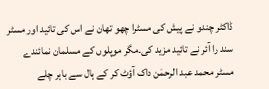ڈاکٹر چندو نے پیش کی مسٹرا چھو تھان نے اس کی تائید اور مسٹر سند را آئر نے تائید مزید کی۔مگر موپلوں کے مسلمان نمائندے مسٹر محمد عبد الرحمٰن داک آؤٹ کر کے ہال سے باہر چلے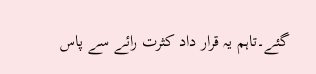گئے۔تاہم یہ قرار داد کثرت رائے سے پاس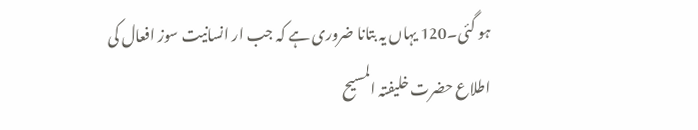ہو گئی۔120 یہاں یہ بتانا ضروری ہے کہ جب ار انسانیت سوز افعال کی اطلاع حضرت خلیفتہ المسیح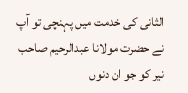الثانی کی خدمت میں پہنچی تو آپ نے حضرت مولانا عبدالرحیم صاحب نیر کو جو ان دنوں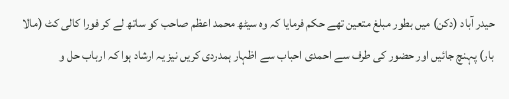حیدر آباد (دکن) میں بطور مبلغ متعین تھے حکم فرمایا کہ وہ سیٹھ محمد اعظم صاحب کو ساتھ لے کر فورا کالی کٹ (مالا بار) پہنچ جائیں اور حضور کی طرف سے احمدی احباب سے اظہار ہمدردی کریں نیز یہ ارشاد ہوا کہ ارباب حل و